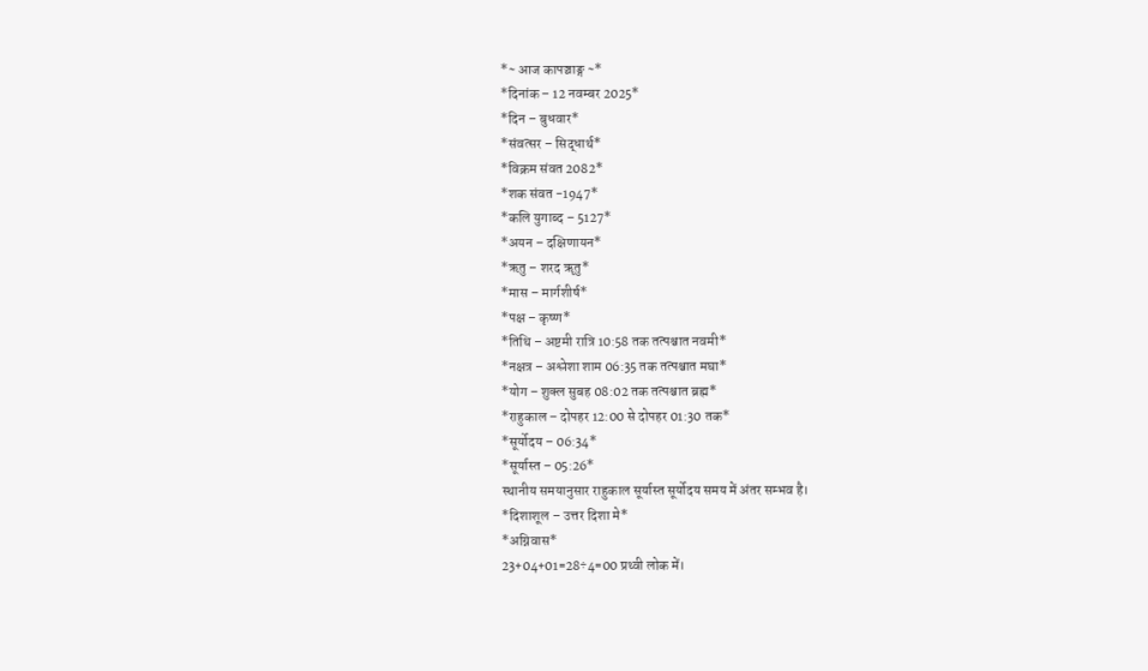*~ आज कापञ्चाङ्ग ~*
*दिनांक – 12 नवम्बर 2025*
*दिन – बुधवार*
*संवत्सर – सिद्धार्थ*
*विक्रम संवत 2082*
*शक संवत -1947*
*कलि युगाब्द – 5127*
*अयन – दक्षिणायन*
*ऋतु – शरद ॠतु*
*मास – मार्गशीर्ष*
*पक्ष – कृष्ण*
*तिथि – अष्टमी रात्रि 10:58 तक तत्पश्चात नवमी*
*नक्षत्र – अश्लेशा शाम 06:35 तक तत्पश्चात मघा*
*योग – शुक्ल सुबह 08:02 तक तत्पश्चात ब्रह्म*
*राहुकाल – दोपहर 12:00 से दोपहर 01:30 तक*
*सूर्योदय – 06:34*
*सूर्यास्त – 05:26*
स्थानीय समयानुसार राहुकाल सूर्यास्त सूर्योदय समय में अंतर सम्भव है।
*दिशाशूल – उत्तर दिशा मे*
*अग्निवास*
23+04+01=28÷4=00 प्रथ्वी लोक में।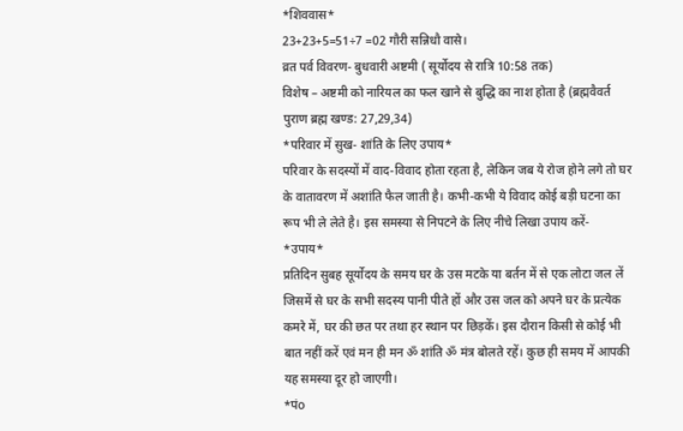*शिववास*
23+23+5=51÷7 =02 गौरी सन्निधौ वासे।
व्रत पर्व विवरण- बुधवारी अष्टमी ( सूर्योदय से रात्रि 10:58 तक)
विशेष – अष्टमी को नारियल का फल खाने से बुद्धि का नाश होता है (ब्रह्मवैवर्त पुराण ब्रह्म खण्ड: 27,29,34)
*परिवार में सुख- शांति के लिए उपाय*
परिवार के सदस्यों में वाद-विवाद होता रहता है, लेकिन जब ये रोज होने लगे तो घर के वातावरण में अशांति फैल जाती है। कभी-कभी ये विवाद कोई बड़ी घटना का रूप भी ले लेते है। इस समस्या से निपटने के लिए नीचे लिखा उपाय करें-
*उपाय*
प्रतिदिन सुबह सूर्योदय के समय घर के उस मटके या बर्तन में से एक लोटा जल लें जिसमें से घर के सभी सदस्य पानी पीते हों और उस जल को अपने घर के प्रत्येक कमरे में, घर की छत पर तथा हर स्थान पर छिड़कें। इस दौरान किसी से कोई भी बात नहीं करें एवं मन ही मन ॐ शांति ॐ मंत्र बोलते रहें। कुछ ही समय में आपकी यह समस्या दूर हो जाएगी।
*पंo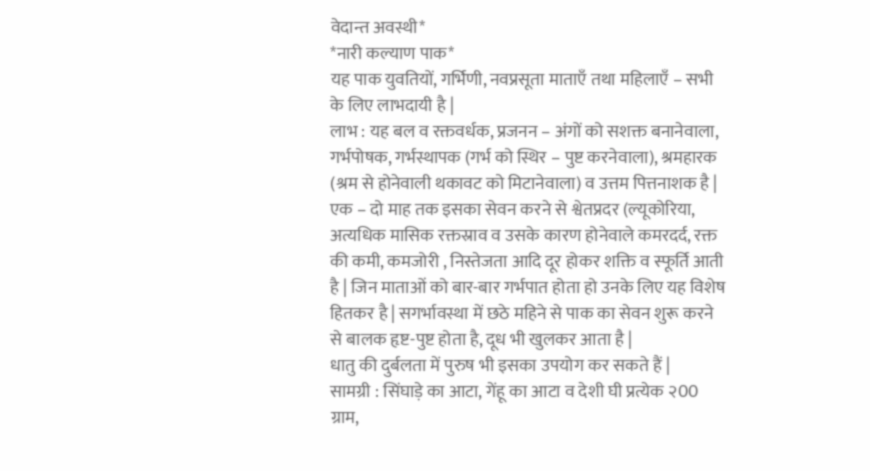वेदान्त अवस्थी*
*नारी कल्याण पाक*
यह पाक युवतियों, गर्भिणी, नवप्रसूता माताएँ तथा महिलाएँ – सभी के लिए लाभदायी है |
लाभ : यह बल व रक्तवर्धक, प्रजनन – अंगों को सशक्त बनानेवाला, गर्भपोषक, गर्भस्थापक (गर्भ को स्थिर – पुष्ट करनेवाला), श्रमहारक (श्रम से होनेवाली थकावट को मिटानेवाला) व उत्तम पित्तनाशक है | एक – दो माह तक इसका सेवन करने से श्वेतप्रदर (ल्यूकोरिया, अत्यधिक मासिक रक्तस्राव व उसके कारण होनेवाले कमरदर्द, रक्त की कमी, कमजोरी , निस्तेजता आदि दूर होकर शक्ति व स्फूर्ति आती है | जिन माताओं को बार-बार गर्भपात होता हो उनके लिए यह विशेष हितकर है | सगर्भावस्था में छठे महिने से पाक का सेवन शुरू करने से बालक हृष्ट-पुष्ट होता है, दूध भी खुलकर आता है |
धातु की दुर्बलता में पुरुष भी इसका उपयोग कर सकते हैं |
सामग्री : सिंघाड़े का आटा, गेंहू का आटा व देशी घी प्रत्येक २00 ग्राम,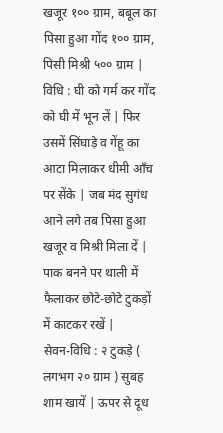खजूर १०० ग्राम, बबूल का पिसा हुआ गोंद १०० ग्राम, पिसी मिश्री ५०० ग्राम |
विधि : घी को गर्म कर गोंद को घी में भून लें | फिर उसमें सिंघाड़े व गेंहू का आटा मिलाकर धीमी आँच पर सेंके | जब मंद सुगंध आने लगे तब पिसा हुआ खजूर व मिश्री मिला दें | पाक बनने पर थाली में फैलाकर छोटे-छोटे टुकड़ों में काटकर रखें |
सेवन-विधि : २ टुकड़े ( लगभग २० ग्राम ) सुबह शाम खायें | ऊपर से दूध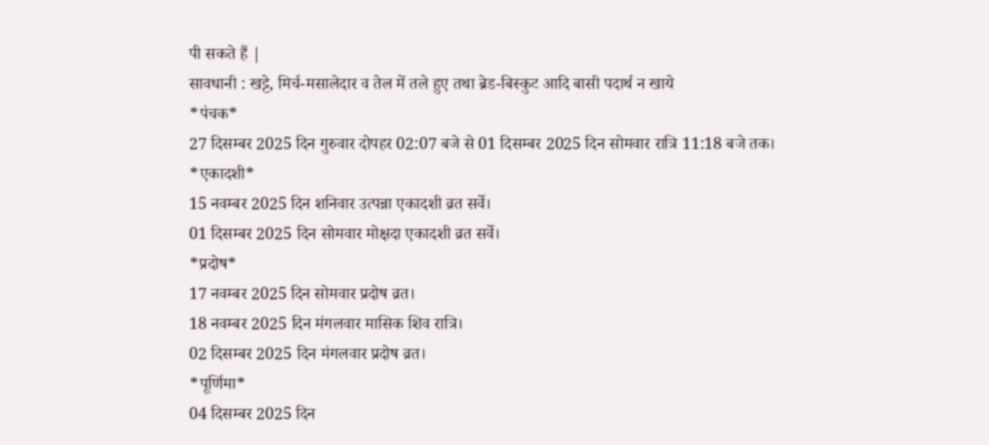पी सकते हैं |
सावधानी : खट्टे, मिर्च-मसालेदार व तेल में तले हुए तथा ब्रेड-बिस्कुट आदि बासी पदार्थ न खाये
*पंचक*
27 दिसम्बर 2025 दिन गुरुवार दोपहर 02:07 बजे से 01 दिसम्बर 2025 दिन सोमवार रात्रि 11:18 बजे तक।
*एकादशी*
15 नवम्बर 2025 दिन शनिवार उत्पन्ना एकादशी व्रत सर्वे।
01 दिसम्बर 2025 दिन सोमवार मोक्षदा एकादशी व्रत सर्वे।
*प्रदोष*
17 नवम्बर 2025 दिन सोमवार प्रदोष व्रत।
18 नवम्बर 2025 दिन मंगलवार मासिक शिव रात्रि।
02 दिसम्बर 2025 दिन मंगलवार प्रदोष व्रत।
*पूर्णिमा*
04 दिसम्बर 2025 दिन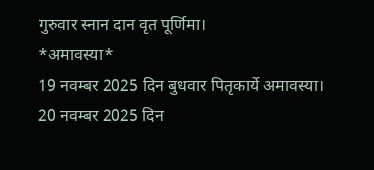गुरुवार स्नान दान वृत पूर्णिमा।
*अमावस्या*
19 नवम्बर 2025 दिन बुधवार पितृकार्ये अमावस्या।
20 नवम्बर 2025 दिन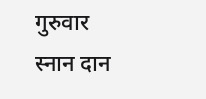गुरुवार स्नान दान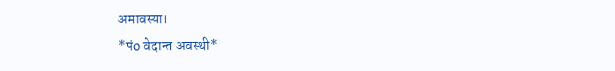अमावस्या।
*पंo वेदान्त अवस्थी*